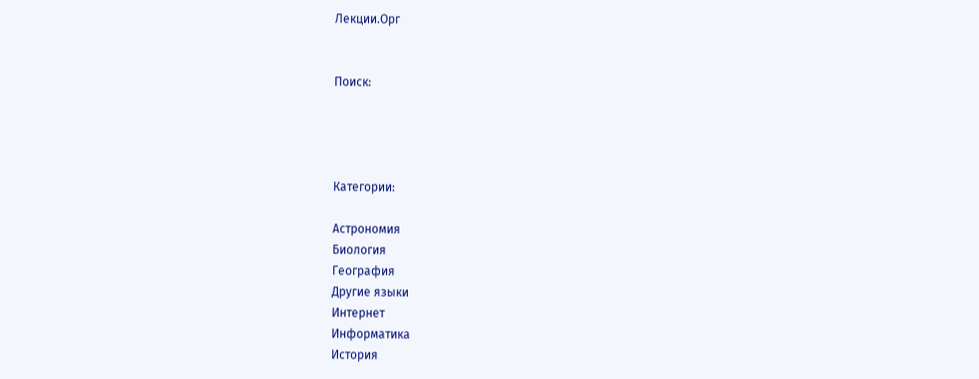Лекции.Орг


Поиск:




Категории:

Астрономия
Биология
География
Другие языки
Интернет
Информатика
История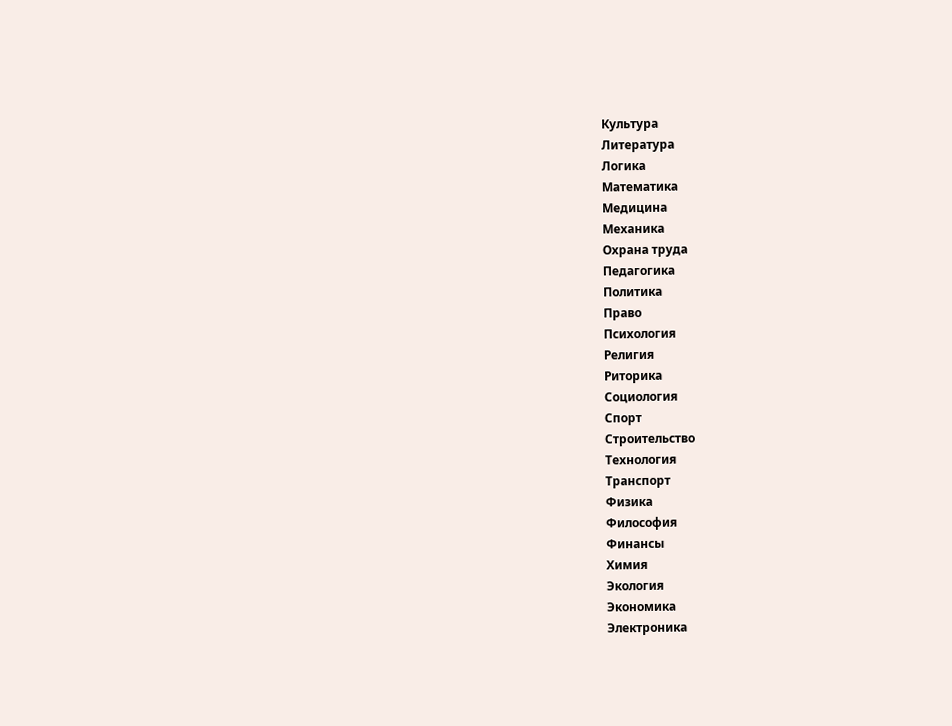Культура
Литература
Логика
Математика
Медицина
Механика
Охрана труда
Педагогика
Политика
Право
Психология
Религия
Риторика
Социология
Спорт
Строительство
Технология
Транспорт
Физика
Философия
Финансы
Химия
Экология
Экономика
Электроника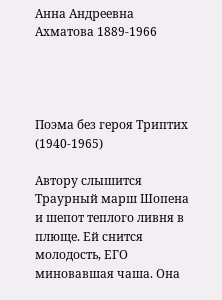Анна Андреевна Ахматова 1889-1966




Поэма без героя Триптих (1940-1965)

Автору слышится Траурный марш Шопена и шепот теплого ливня в плюще. Ей снится молодость, ЕГО миновавшая чаша. Она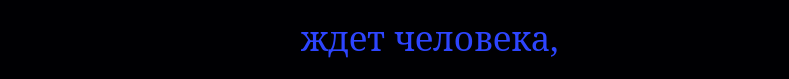ждет человека,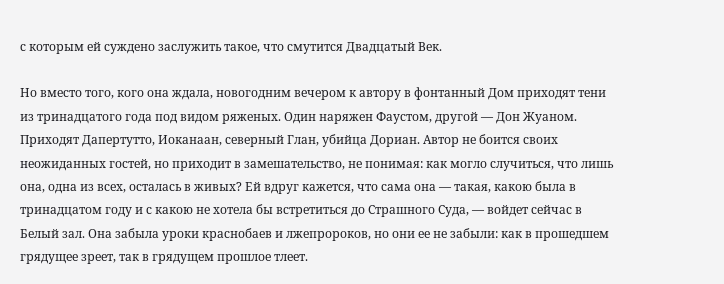с которым ей суждено заслужить такое, что смутится Двадцатый Век.

Но вместо того, кого она ждала, новогодним вечером к автору в фонтанный Дом приходят тени из тринадцатого года под видом ряженых. Один наряжен Фаустом, другой — Дон Жуаном. Приходят Дапертутто, Иоканаан, северный Глан, убийца Дориан. Автор не боится своих неожиданных гостей, но приходит в замешательство, не понимая: как могло случиться, что лишь она, одна из всех, осталась в живых? Ей вдруг кажется, что сама она — такая, какою была в тринадцатом году и с какою не хотела бы встретиться до Страшного Суда, — войдет сейчас в Белый зал. Она забыла уроки краснобаев и лжепророков, но они ее не забыли: как в прошедшем грядущее зреет, так в грядущем прошлое тлеет.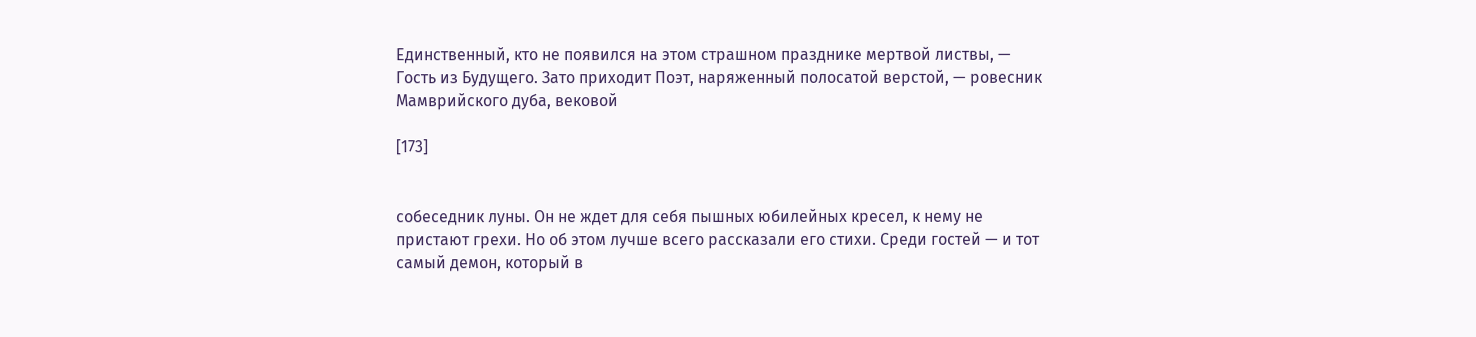Единственный, кто не появился на этом страшном празднике мертвой листвы, — Гость из Будущего. Зато приходит Поэт, наряженный полосатой верстой, — ровесник Мамврийского дуба, вековой

[173]


собеседник луны. Он не ждет для себя пышных юбилейных кресел, к нему не пристают грехи. Но об этом лучше всего рассказали его стихи. Среди гостей — и тот самый демон, который в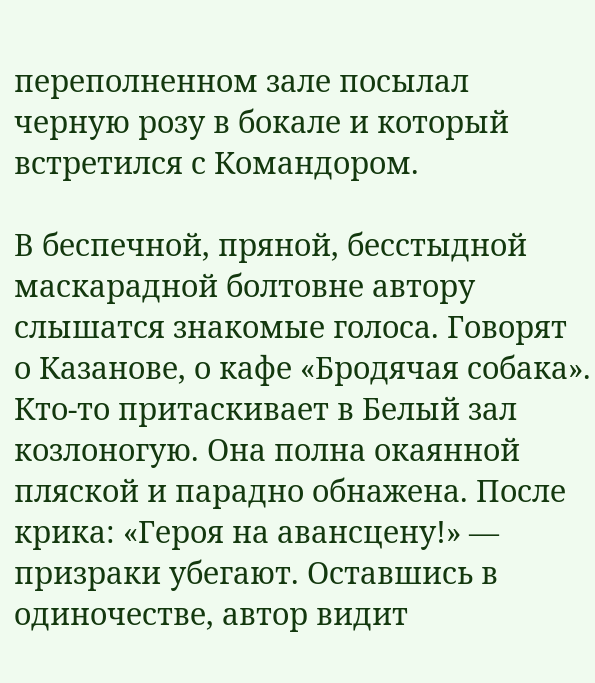переполненном зале посылал черную розу в бокале и который встретился с Командором.

В беспечной, пряной, бесстыдной маскарадной болтовне автору слышатся знакомые голоса. Говорят о Казанове, о кафе «Бродячая собака». Кто-то притаскивает в Белый зал козлоногую. Она полна окаянной пляской и парадно обнажена. После крика: «Героя на авансцену!» — призраки убегают. Оставшись в одиночестве, автор видит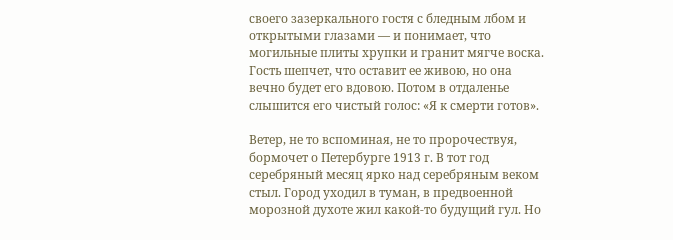своего зазеркального гостя с бледным лбом и открытыми глазами — и понимает, что могильные плиты хрупки и гранит мягче воска. Гость шепчет, что оставит ее живою, но она вечно будет его вдовою. Потом в отдаленье слышится его чистый голос: «Я к смерти готов».

Ветер, не то вспоминая, не то пророчествуя, бормочет о Петербурге 1913 г. В тот год серебряный месяц ярко над серебряным веком стыл. Город уходил в туман, в предвоенной морозной духоте жил какой-то будущий гул. Но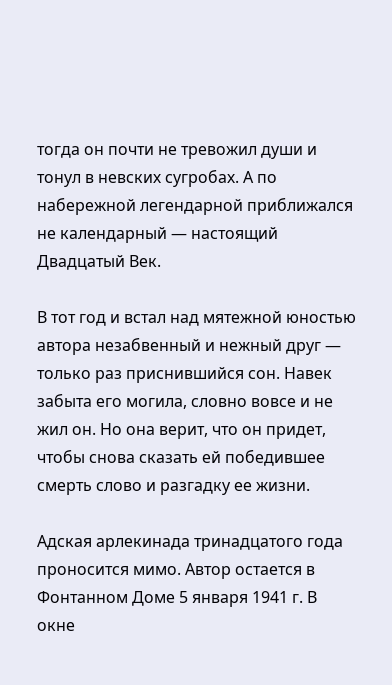тогда он почти не тревожил души и тонул в невских сугробах. А по набережной легендарной приближался не календарный — настоящий Двадцатый Век.

В тот год и встал над мятежной юностью автора незабвенный и нежный друг — только раз приснившийся сон. Навек забыта его могила, словно вовсе и не жил он. Но она верит, что он придет, чтобы снова сказать ей победившее смерть слово и разгадку ее жизни.

Адская арлекинада тринадцатого года проносится мимо. Автор остается в Фонтанном Доме 5 января 1941 г. В окне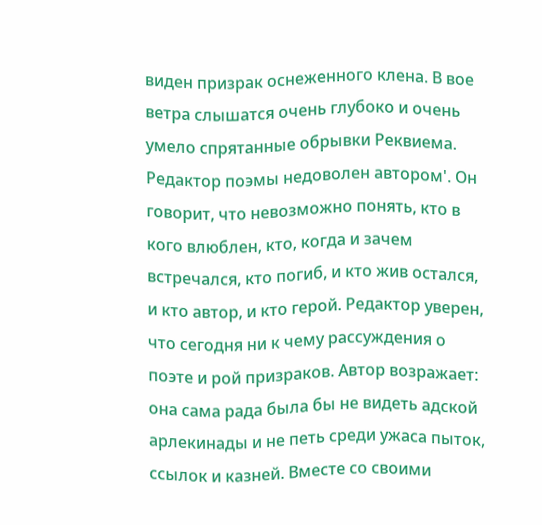виден призрак оснеженного клена. В вое ветра слышатся очень глубоко и очень умело спрятанные обрывки Реквиема. Редактор поэмы недоволен автором'. Он говорит, что невозможно понять, кто в кого влюблен, кто, когда и зачем встречался, кто погиб, и кто жив остался, и кто автор, и кто герой. Редактор уверен, что сегодня ни к чему рассуждения о поэте и рой призраков. Автор возражает: она сама рада была бы не видеть адской арлекинады и не петь среди ужаса пыток, ссылок и казней. Вместе со своими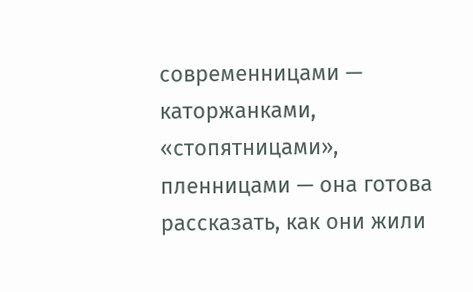современницами — каторжанками, «стопятницами», пленницами — она готова рассказать, как они жили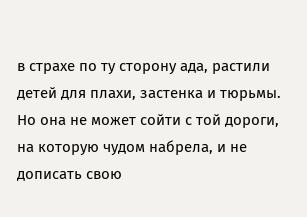в страхе по ту сторону ада, растили детей для плахи, застенка и тюрьмы. Но она не может сойти с той дороги, на которую чудом набрела, и не дописать свою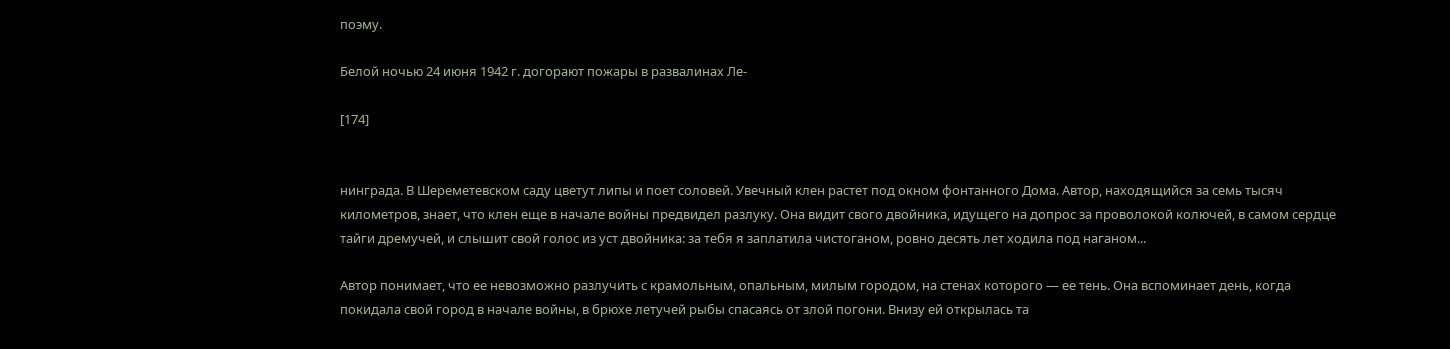поэму.

Белой ночью 24 июня 1942 г. догорают пожары в развалинах Ле-

[174]


нинграда. В Шереметевском саду цветут липы и поет соловей. Увечный клен растет под окном фонтанного Дома. Автор, находящийся за семь тысяч километров, знает, что клен еще в начале войны предвидел разлуку. Она видит свого двойника, идущего на допрос за проволокой колючей, в самом сердце тайги дремучей, и слышит свой голос из уст двойника: за тебя я заплатила чистоганом, ровно десять лет ходила под наганом...

Автор понимает, что ее невозможно разлучить с крамольным, опальным, милым городом, на стенах которого — ее тень. Она вспоминает день, когда покидала свой город в начале войны, в брюхе летучей рыбы спасаясь от злой погони. Внизу ей открылась та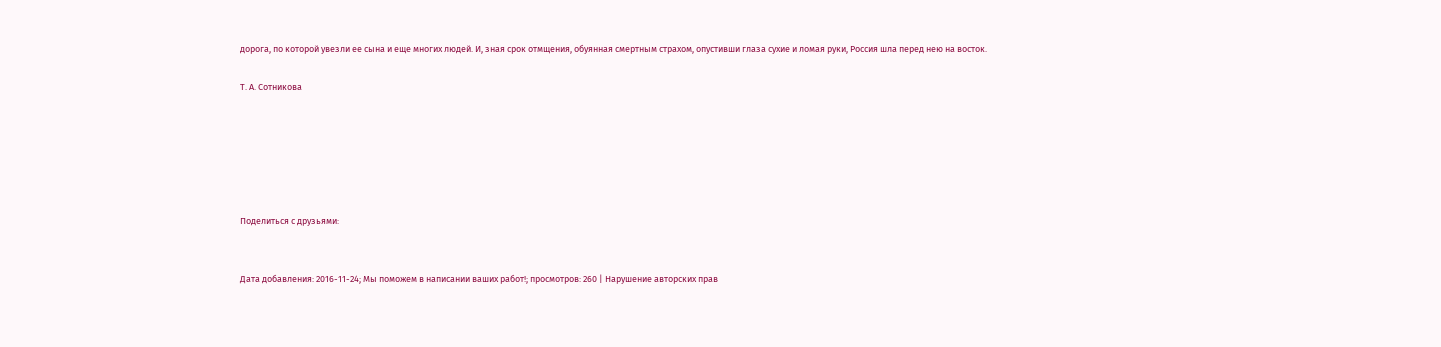дорога, по которой увезли ее сына и еще многих людей. И, зная срок отмщения, обуянная смертным страхом, опустивши глаза сухие и ломая руки, Россия шла перед нею на восток.

Т. А. Сотникова






Поделиться с друзьями:


Дата добавления: 2016-11-24; Мы поможем в написании ваших работ!; просмотров: 260 | Нарушение авторских прав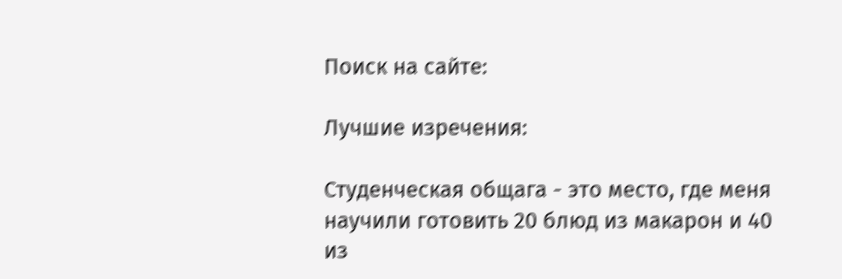Поиск на сайте:

Лучшие изречения:

Студенческая общага - это место, где меня научили готовить 20 блюд из макарон и 40 из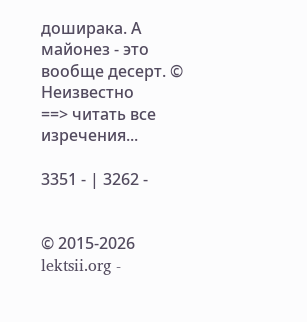доширака. А майонез - это вообще десерт. © Неизвестно
==> читать все изречения...

3351 - | 3262 -


© 2015-2026 lektsii.org -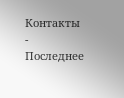Контакты - Последнее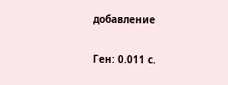добавление

Ген: 0.011 с.